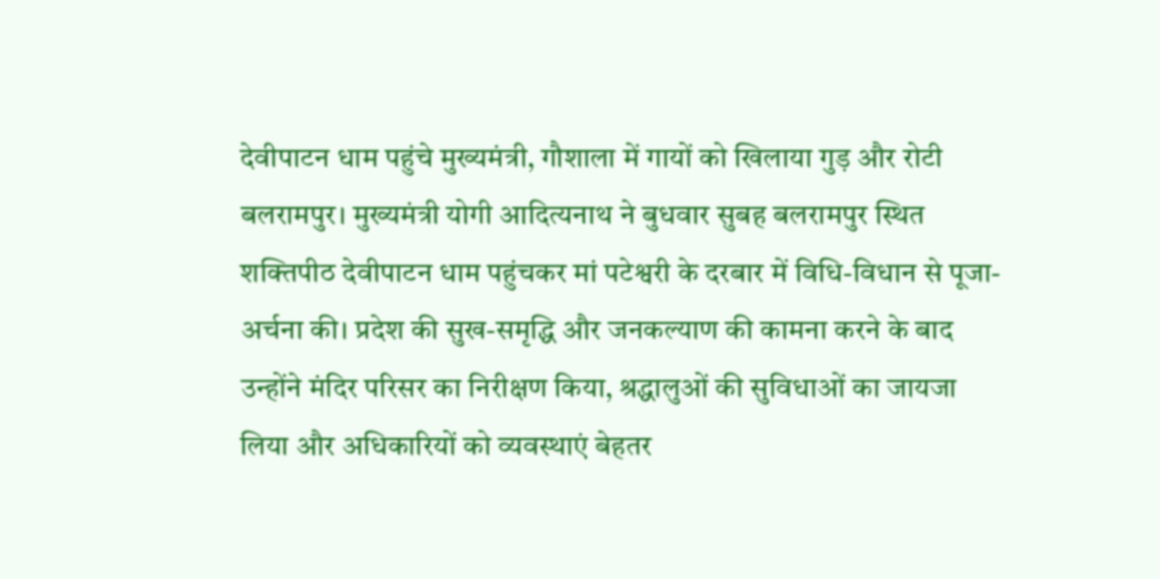देवीपाटन धाम पहुंचे मुख्यमंत्री, गौशाला में गायों को खिलाया गुड़ और रोटी
बलरामपुर। मुख्यमंत्री योगी आदित्यनाथ ने बुधवार सुबह बलरामपुर स्थित शक्तिपीठ देवीपाटन धाम पहुंचकर मां पटेश्वरी के दरबार में विधि-विधान से पूजा-अर्चना की। प्रदेश की सुख-समृद्धि और जनकल्याण की कामना करने के बाद उन्होंने मंदिर परिसर का निरीक्षण किया, श्रद्धालुओं की सुविधाओं का जायजा लिया और अधिकारियों को व्यवस्थाएं बेहतर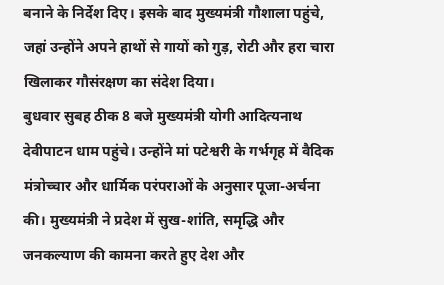बनाने के निर्देश दिए। इसके बाद मुख्यमंत्री गौशाला पहुंचे, जहां उन्होंने अपने हाथों से गायों को गुड़, रोटी और हरा चारा खिलाकर गौसंरक्षण का संदेश दिया।
बुधवार सुबह ठीक 8 बजे मुख्यमंत्री योगी आदित्यनाथ देवीपाटन धाम पहुंचे। उन्होंने मां पटेश्वरी के गर्भगृह में वैदिक मंत्रोच्चार और धार्मिक परंपराओं के अनुसार पूजा-अर्चना की। मुख्यमंत्री ने प्रदेश में सुख-शांति, समृद्धि और जनकल्याण की कामना करते हुए देश और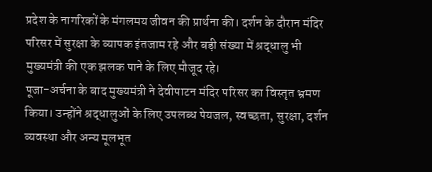प्रदेश के नागरिकों के मंगलमय जीवन की प्रार्थना की। दर्शन के दौरान मंदिर परिसर में सुरक्षा के व्यापक इंतजाम रहे और बड़ी संख्या में श्रद्धालु भी मुख्यमंत्री की एक झलक पाने के लिए मौजूद रहे।
पूजा-अर्चना के बाद मुख्यमंत्री ने देवीपाटन मंदिर परिसर का विस्तृत भ्रमण किया। उन्होंने श्रद्धालुओं के लिए उपलब्ध पेयजल, स्वच्छता, सुरक्षा, दर्शन व्यवस्था और अन्य मूलभूत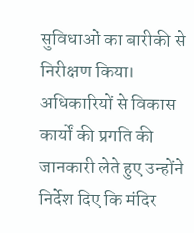सुविधाओं का बारीकी से निरीक्षण किया। अधिकारियों से विकास कार्यों की प्रगति की जानकारी लेते हुए उन्होंने निर्देश दिए कि मंदिर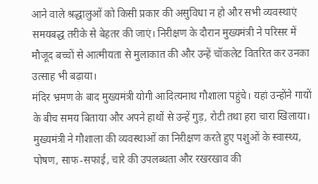आने वाले श्रद्धालुओं को किसी प्रकार की असुविधा न हो और सभी व्यवस्थाएं समयबद्ध तरीके से बेहतर की जाएं। निरीक्षण के दौरान मुख्यमंत्री ने परिसर में मौजूद बच्चों से आत्मीयता से मुलाकात की और उन्हें चॉकलेट वितरित कर उनका उत्साह भी बढ़ाया।
मंदिर भ्रमण के बाद मुख्यमंत्री योगी आदित्यनाथ गौशाला पहुंचे। यहां उन्होंने गायों के बीच समय बिताया और अपने हाथों से उन्हें गुड़, रोटी तथा हरा चारा खिलाया। मुख्यमंत्री ने गौशाला की व्यवस्थाओं का निरीक्षण करते हुए पशुओं के स्वास्थ्य, पोषण, साफ-सफाई, चारे की उपलब्धता और रखरखाव की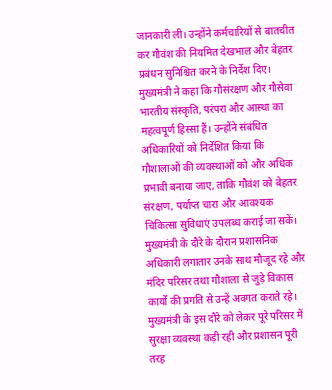जानकारी ली। उन्होंने कर्मचारियों से बातचीत कर गौवंश की नियमित देखभाल और बेहतर प्रबंधन सुनिश्चित करने के निर्देश दिए।
मुख्यमंत्री ने कहा कि गौसंरक्षण और गौसेवा भारतीय संस्कृति, परंपरा और आस्था का महत्वपूर्ण हिस्सा हैं। उन्होंने संबंधित अधिकारियों को निर्देशित किया कि गौशालाओं की व्यवस्थाओं को और अधिक प्रभावी बनाया जाए, ताकि गौवंश को बेहतर संरक्षण, पर्याप्त चारा और आवश्यक चिकित्सा सुविधाएं उपलब्ध कराई जा सकें। मुख्यमंत्री के दौरे के दौरान प्रशासनिक अधिकारी लगातार उनके साथ मौजूद रहे और मंदिर परिसर तथा गौशाला से जुड़े विकास कार्यों की प्रगति से उन्हें अवगत कराते रहे। मुख्यमंत्री के इस दौरे को लेकर पूरे परिसर में सुरक्षा व्यवस्था कड़ी रही और प्रशासन पूरी तरह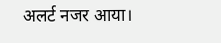अलर्ट नजर आया।